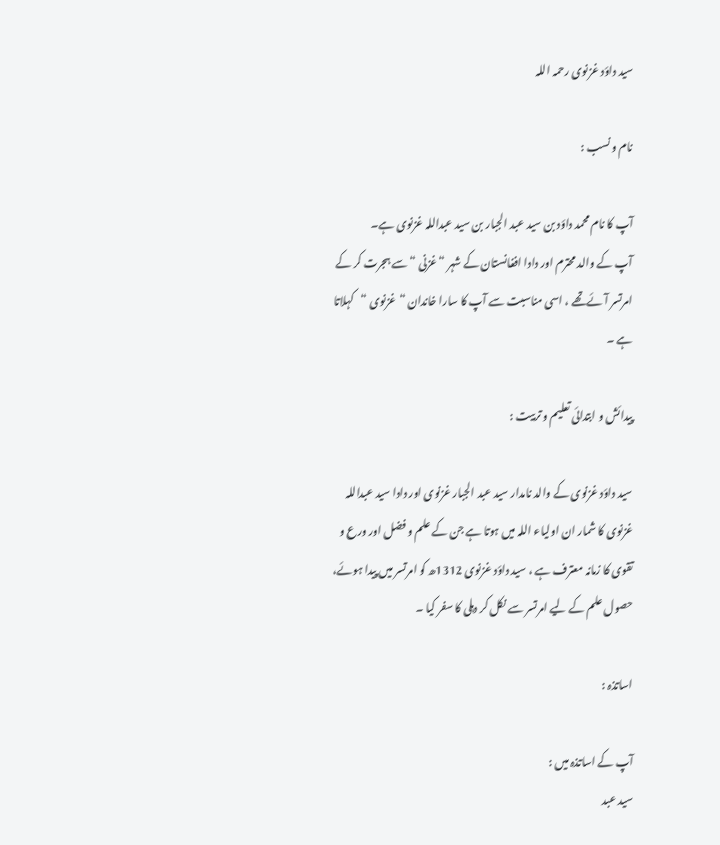سید داؤد غزنوی رحمہ اللہ

نام و نسب :

آپ کا نام محمد داؤد بن سید عبد الجبار بن سید عبداللہ غزنوی ہے۔
آپ کے والد محترم اور دادا افغانستان کے شہر “غزنی “سے ہجرت کر کے امرتسر آئےتھے ، اسی مناسبت سے آپ کا سارا خاندان “غزنوی “کہلاتا ہے ۔

پیدائش و ابتدائی تعلیم و تربیت :

سید داؤد غزنوی کے والد نامدار سید عبد الجبار غزنوی اور دادا سید عبداللہ غزنوی کا شمار ان اولیاء اللہ میں ہوتا ہے جن کے علم و فضل اور ورع و تقوی کا زمانہ معترف ہے ، سید داؤد غزنوی 1312ھ کو امرتسر میں پیدا ہوئے، حصول علم کے لیے امرتسر سے نکل کر دہلی کا سفر کیا ۔

اساتذہ :

آپ کے اساتذہ میں :
سید عبد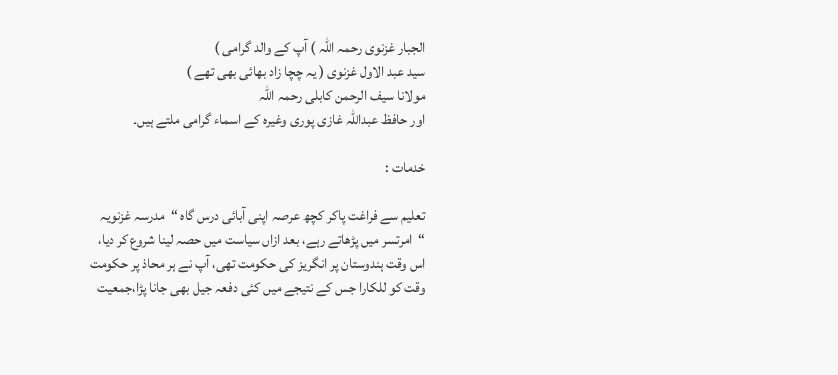الجبار غزنوی رحمہ اللہ ) آپ کے والد گرامی )
سید عبد الاول غزنوی ( یہ چچا زاد بھائی بھی تھے )
مولانا سیف الرحمن کابلی رحمہ اللہ
اور حافظ عبداللہ غازی پوری وغیرہ کے اسماء گرامی ملتے ہیں۔

خدمات :

تعلیم سے فراغت پاکر کچھ عرصہ اپنی آبائی درس گاہ “مدرسہ غزنویہ “امرتسر میں پڑھاتے رہے، بعد ازاں سیاست میں حصہ لینا شروع کر دیا، اس وقت ہندوستان پر انگریز کی حکومت تھی، آپ نے ہر محاذ پر حکومت وقت کو للکارا جس کے نتیجے میں کئی دفعہ جیل بھی جانا پڑا،جمعیت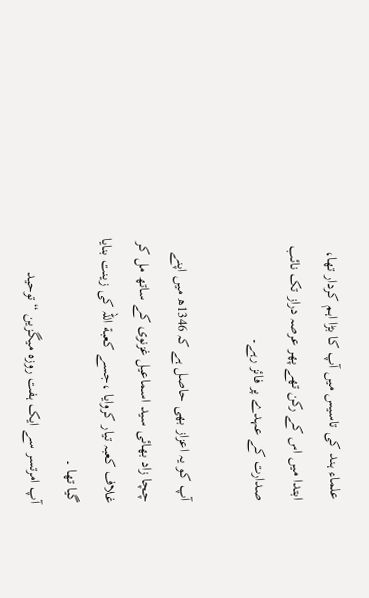علماء ہند کی تاسیس میں آپ کا بڑا اہم کردار تھا، ابتدا میں اس کے رکن تھے پھر عرصہ دراز تک نائب صدارت کے عہدے پر فائز رہے۔

آپ کو یہ اعزاز بھی حاصل ہے کہ 1346ھ میں اپنے چچا زاد بھائی سید اسماعیل غزنوی کے ساتھ مل کر غلاف کعبہ تیار کروایا ،جسے كعبة اللہ کی زینت بنایا گیا تھا ۔
آپ امرتسر سے ایک ہفت روزہ میگزین “توحید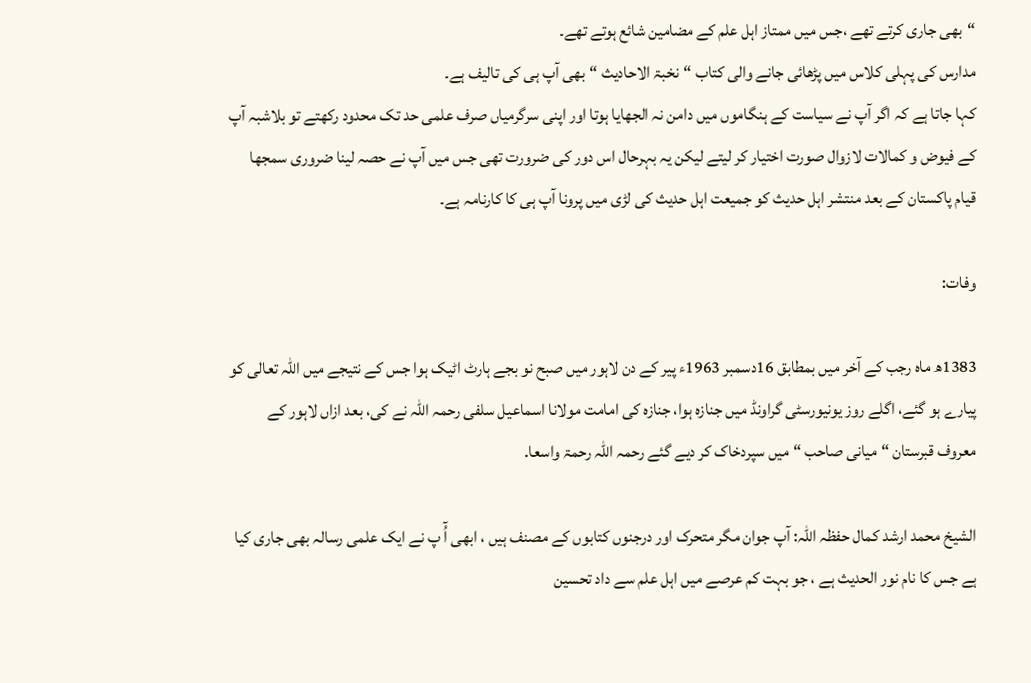“بھی جاری کرتے تھے ،جس میں ممتاز اہل علم کے مضامین شائع ہوتے تھے۔
مدارس کی پہلی کلاس میں پڑھائی جانے والی کتاب “نخبۃ الاحادیث “بھی آپ ہی کی تالیف ہے۔
کہا جاتا ہے کہ اگر آپ نے سیاست کے ہنگاموں میں دامن نہ الجھایا ہوتا اور اپنی سرگرمیاں صرف علمی حد تک محدود رکھتے تو بلاشبہ آپ کے فیوض و کمالات لازوال صورت اختیار کر لیتے لیکن یہ بہرحال اس دور کی ضرورت تھی جس میں آپ نے حصہ لینا ضروری سمجھا قیام پاکستان کے بعد منتشر اہل حدیث کو جمیعت اہل حدیث کی لڑی میں پرونا آپ ہی کا کارنامہ ہے۔

وفات:

1383ھ ماہ رجب کے آخر میں بمطابق 16دسمبر 1963ء پیر کے دن لاہور میں صبح نو بجے ہارٹ اٹیک ہوا جس کے نتیجے میں اللہ تعالی کو پیارے ہو گئے، اگلے روز یونیورسٹی گراونڈ میں جنازہ ہوا، جنازہ کی امامت مولانا اسماعیل سلفی رحمہ اللہ نے کی، بعد ازاں لاہور کے معروف قبرستان “میانی صاحب “میں سپردخاک کر دیے گئے رحمہ اللہ رحمۃ واسعا.

الشیخ محمد ارشد کمال حفظہ اللہ: آپ جوان مگر متحرک اور درجنوں کتابوں کے مصنف ہیں ، ابھی آُ پ نے ایک علمی رسالہ بھی جاری کیا ہے جس کا نام نور الحدیث ہے ، جو بہت کم عرصے میں اہل علم سے داد تحسین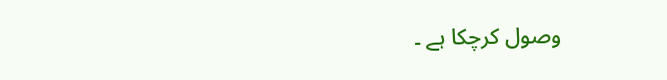وصول کرچکا ہے ۔